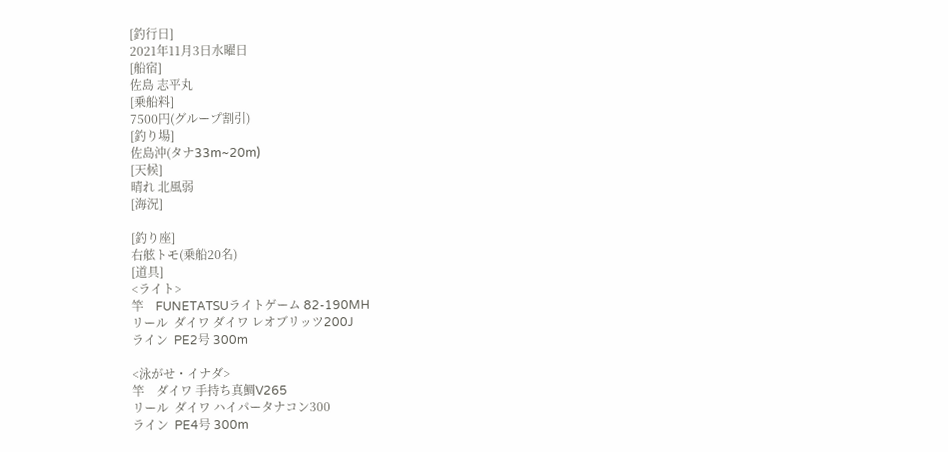[釣行日]
2021年11月3日水曜日
[船宿]
佐島 志平丸
[乗船料]
7500円(グループ割引)
[釣り場]
佐島沖(タナ33m~20m)
[天候]
晴れ 北風弱
[海況]

[釣り座]
右舷トモ(乗船20名)
[道具]
<ライト>
竿    FUNETATSUライトゲーム 82-190MH
リール  ダイワ ダイワ レオブリッツ200J
ライン  PE2号 300m

<泳がせ・イナダ>
竿    ダイワ 手持ち真鯛V265
リール  ダイワ ハイパータナコン300
ライン  PE4号 300m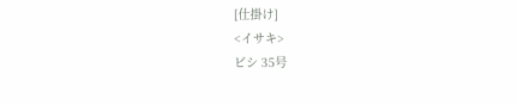[仕掛け]
<イサキ>
ビシ 35号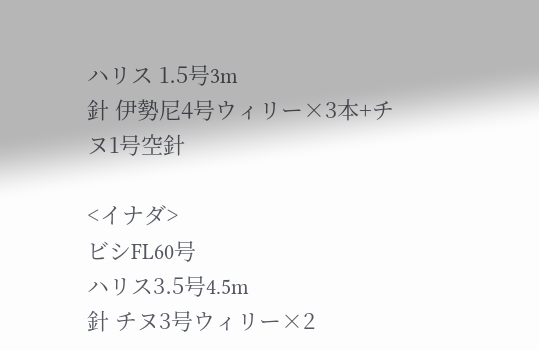ハリス 1.5号3m
針 伊勢尼4号ウィリー×3本+チヌ1号空針

<イナダ>
ビシFL60号
ハリス3.5号4.5m
針 チヌ3号ウィリー×2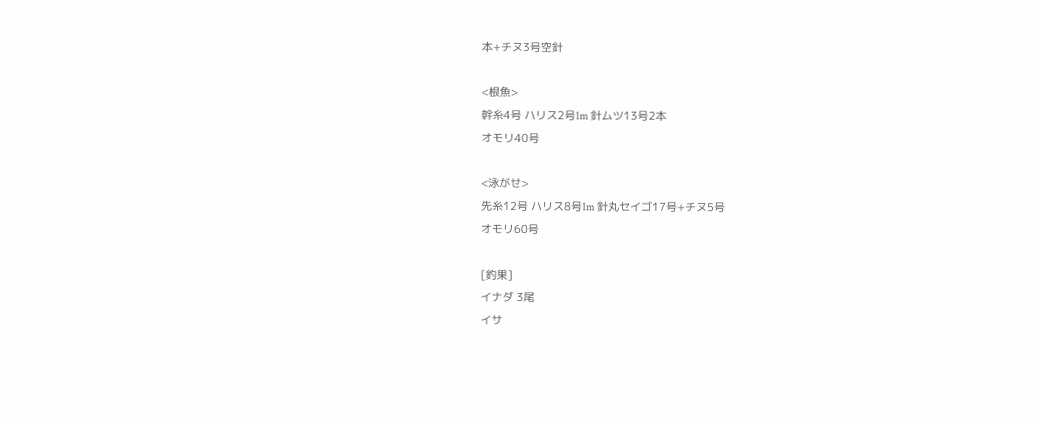本+チヌ3号空針

<根魚>
幹糸4号 ハリス2号1m 針ムツ13号2本
オモリ40号

<泳がせ>
先糸12号 ハリス8号1m 針丸セイゴ17号+チヌ5号
オモリ60号

[釣果]
イナダ 3尾
イサ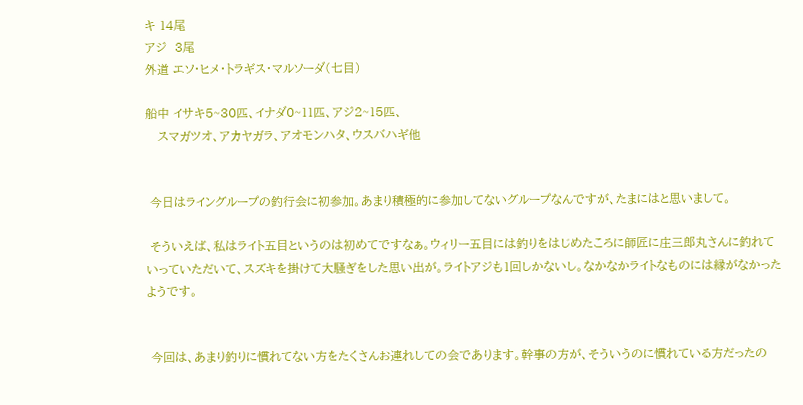キ 14尾
アジ  3尾
外道 エソ・ヒメ・トラギス・マルソーダ(七目)

船中 イサキ5~30匹、イナダ0~11匹、アジ2~15匹、
   スマガツオ、アカヤガラ、アオモンハタ、ウスバハギ他


 今日はライングループの釣行会に初参加。あまり積極的に参加してないグループなんですが、たまにはと思いまして。

 そういえば、私はライト五目というのは初めてですなぁ。ウィリー五目には釣りをはじめたころに師匠に庄三郎丸さんに釣れていっていただいて、スズキを掛けて大騒ぎをした思い出が。ライトアジも1回しかないし。なかなかライトなものには縁がなかったようです。


 今回は、あまり釣りに慣れてない方をたくさんお連れしての会であります。幹事の方が、そういうのに慣れている方だったの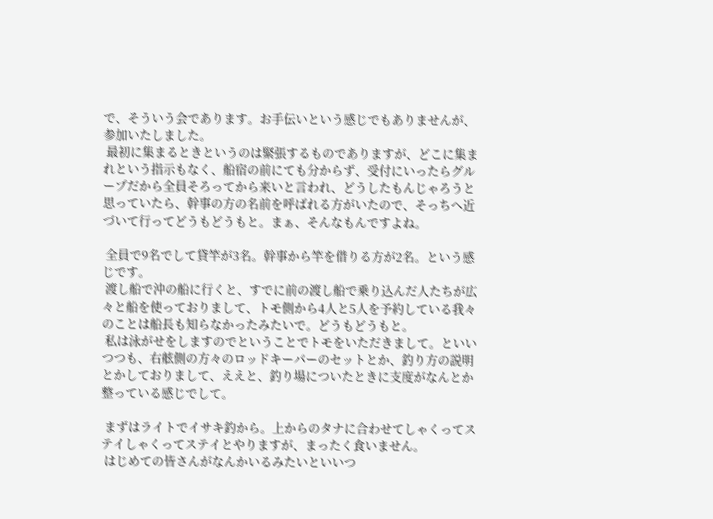で、そういう会であります。お手伝いという感じでもありませんが、参加いたしました。
 最初に集まるときというのは緊張するものでありますが、どこに集まれという指示もなく、船宿の前にても分からず、受付にいったらグループだから全員そろってから来いと言われ、どうしたもんじゃろうと思っていたら、幹事の方の名前を呼ばれる方がいたので、そっちへ近づいて行ってどうもどうもと。まぁ、そんなもんですよね。

 全員で9名でして貸竿が3名。幹事から竿を借りる方が2名。という感じです。
 渡し船で沖の船に行くと、すでに前の渡し船で乗り込んだ人たちが広々と船を使っておりまして、トモ側から4人と5人を予約している我々のことは船長も知らなかったみたいで。どうもどうもと。
 私は泳がせをしますのでということでトモをいただきまして。といいつつも、右舷側の方々のロッドキーパーのセットとか、釣り方の説明とかしておりまして、ええと、釣り場についたときに支度がなんとか整っている感じでして。

 まずはライトでイサキ釣から。上からのタナに合わせてしゃくってステイしゃくってステイとやりますが、まったく食いません。
 はじめての皆さんがなんかいるみたいといいつ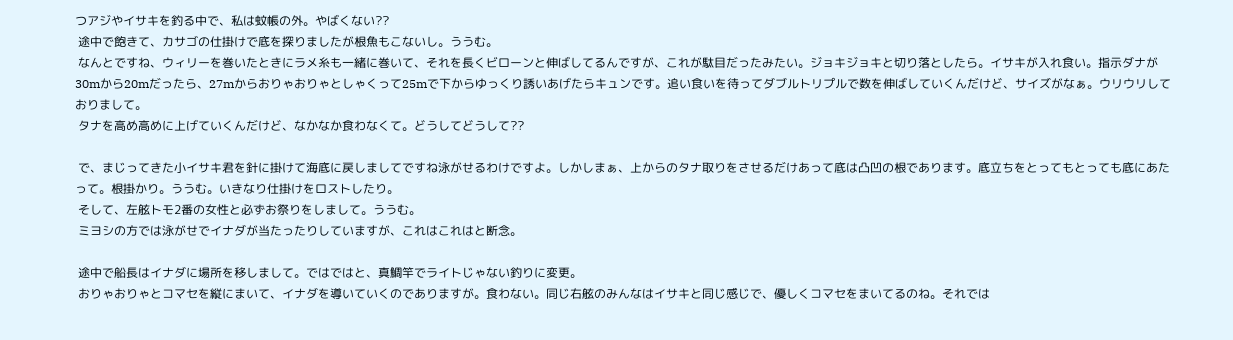つアジやイサキを釣る中で、私は蚊帳の外。やばくない??
 途中で飽きて、カサゴの仕掛けで底を探りましたが根魚もこないし。ううむ。
 なんとですね、ウィリーを巻いたときにラメ糸も一緒に巻いて、それを長くビローンと伸ばしてるんですが、これが駄目だったみたい。ジョキジョキと切り落としたら。イサキが入れ食い。指示ダナが30mから20mだったら、27mからおりゃおりゃとしゃくって25mで下からゆっくり誘いあげたらキュンです。追い食いを待ってダブルトリプルで数を伸ばしていくんだけど、サイズがなぁ。ウリウリしておりまして。
 タナを高め高めに上げていくんだけど、なかなか食わなくて。どうしてどうして??

 で、まじってきた小イサキ君を針に掛けて海底に戻しましてですね泳がせるわけですよ。しかしまぁ、上からのタナ取りをさせるだけあって底は凸凹の根であります。底立ちをとってもとっても底にあたって。根掛かり。ううむ。いきなり仕掛けをロストしたり。
 そして、左舷トモ2番の女性と必ずお祭りをしまして。ううむ。
 ミヨシの方では泳がせでイナダが当たったりしていますが、これはこれはと断念。

 途中で船長はイナダに場所を移しまして。ではではと、真鯛竿でライトじゃない釣りに変更。
 おりゃおりゃとコマセを縦にまいて、イナダを導いていくのでありますが。食わない。同じ右舷のみんなはイサキと同じ感じで、優しくコマセをまいてるのね。それでは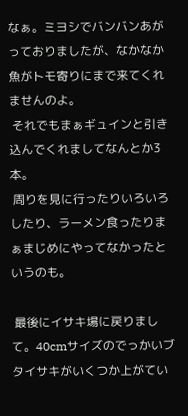なぁ。ミヨシでバンバンあがっておりましたが、なかなか魚がトモ寄りにまで来てくれませんのよ。
 それでもまぁギュインと引き込んでくれましてなんとか3本。
 周りを見に行ったりいろいろしたり、ラーメン食ったりまぁまじめにやってなかったというのも。

 最後にイサキ場に戻りまして。40cmサイズのでっかいブタイサキがいくつか上がてい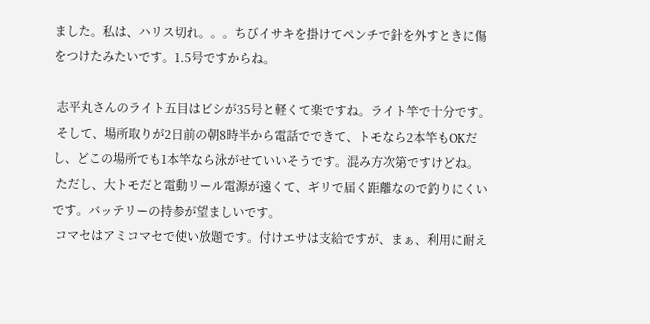ました。私は、ハリス切れ。。。ちびイサキを掛けてペンチで針を外すときに傷をつけたみたいです。1.5号ですからね。

 志平丸さんのライト五目はビシが35号と軽くて楽ですね。ライト竿で十分です。
 そして、場所取りが2日前の朝8時半から電話でできて、トモなら2本竿もOKだし、どこの場所でも1本竿なら泳がせていいそうです。混み方次第ですけどね。
 ただし、大トモだと電動リール電源が遠くて、ギリで届く距離なので釣りにくいです。バッテリーの持参が望ましいです。
 コマセはアミコマセで使い放題です。付けエサは支給ですが、まぁ、利用に耐え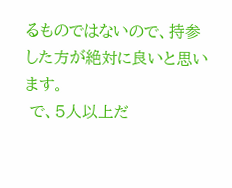るものではないので、持参した方が絶対に良いと思います。
 で、5人以上だ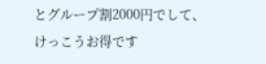とグループ割2000円でして、けっこうお得です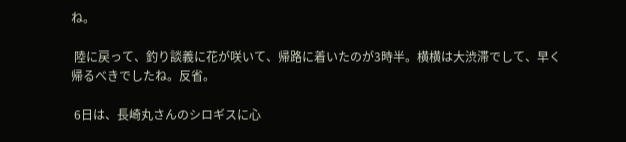ね。

 陸に戻って、釣り談義に花が咲いて、帰路に着いたのが3時半。横横は大渋滞でして、早く帰るべきでしたね。反省。

 6日は、長崎丸さんのシロギスに心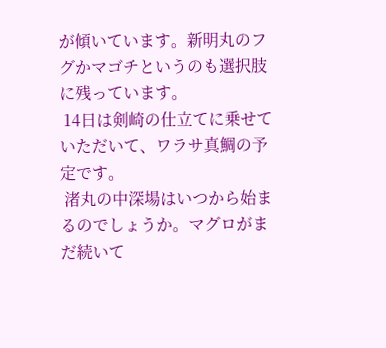が傾いています。新明丸のフグかマゴチというのも選択肢に残っています。
 14日は剣崎の仕立てに乗せていただいて、ワラサ真鯛の予定です。
 渚丸の中深場はいつから始まるのでしょうか。マグロがまだ続いて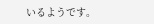いるようです。